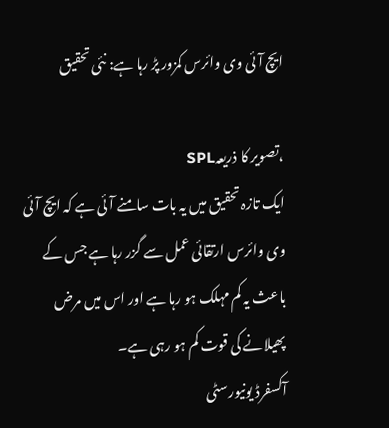ایچ آئی وی وائرس کمزور پڑ رہا ہے: نئی تحقیق

،تصویر کا ذریعہSPL
ایک تازہ تحقیق میں یہ بات سامنے آئی ہے کہ ایچ آئی وی وائرس ارتقائی عمل سے گزر رہا ہے جس کے باعث یہ کم مہلک ہو رہا ہے اور اس میں مرض پھیلانے کی قوت کم ہو رہی ہے۔
آکسفرڈ یونیورسٹی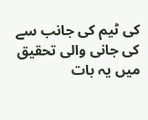کی ٹیم کی جانب سے کی جانی والی تحقیق میں یہ بات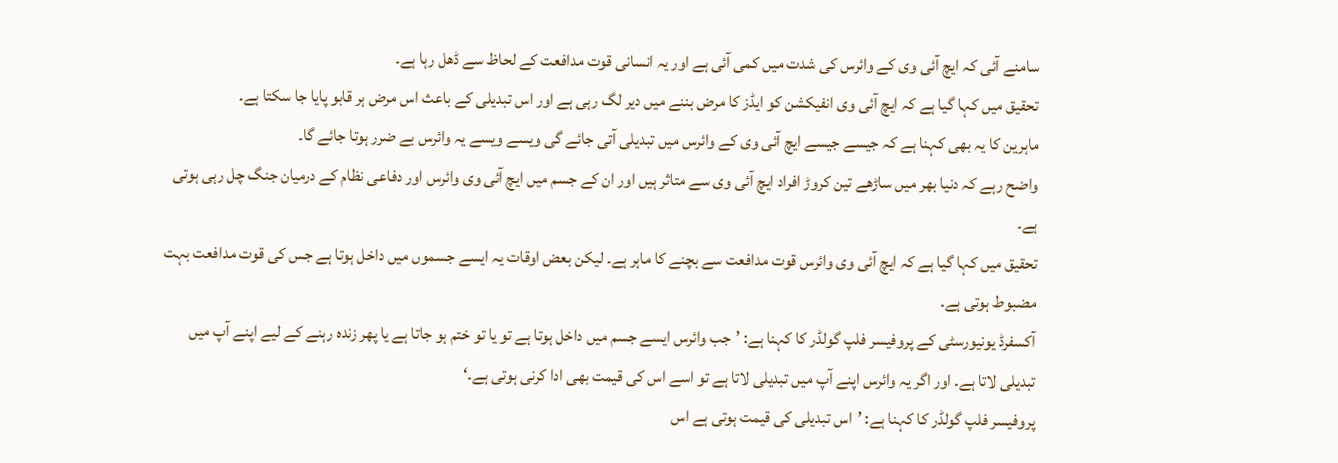سامنے آئی کہ ایچ آئی وی کے وائرس کی شدت میں کمی آئی ہے اور یہ انسانی قوت مدافعت کے لحاظ سے ڈھل رہا ہے۔
تحقیق میں کہا گیا ہے کہ ایچ آئی وی انفیکشن کو ایڈز کا مرض بننے میں دیر لگ رہی ہے اور اس تبدیلی کے باعث اس مرض ہر قابو پایا جا سکتا ہے۔
ماہرین کا یہ بھی کہنا ہے کہ جیسے جیسے ایچ آئی وی کے وائرس میں تبدیلی آتی جائے گی ویسے ویسے یہ وائرس بے ضرر ہوتا جائے گا۔
واضح رہے کہ دنیا بھر میں ساڑھے تین کروڑ افراد ایچ آئی وی سے متاثر ہیں اور ان کے جسم میں ایچ آئی وی وائرس اور دفاعی نظام کے درمیان جنگ چل رہی ہوتی ہے۔
تحقیق میں کہا گیا ہے کہ ایچ آئی وی وائرس قوت مدافعت سے بچنے کا ماہر ہے۔ لیکن بعض اوقات یہ ایسے جسموں میں داخل ہوتا ہے جس کی قوت مدافعت بہت مضبوط ہوتی ہے۔
آکسفرڈ یونیورسٹی کے پروفیسر فلپ گولڈر کا کہنا ہے: ’جب وائرس ایسے جسم میں داخل ہوتا ہے تو یا تو ختم ہو جاتا ہے یا پھر زندہ رہنے کے لیے اپنے آپ میں تبدیلی لاتا ہے۔ اور اگر یہ وائرس اپنے آپ میں تبدیلی لاتا ہے تو اسے اس کی قیمت بھی ادا کرنی ہوتی ہے۔‘
پروفیسر فلپ گولڈر کا کہنا ہے: ’اس تبدیلی کی قیمت ہوتی ہے اس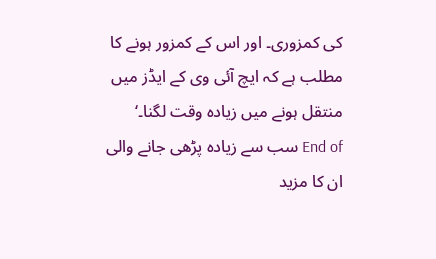کی کمزوری۔ اور اس کے کمزور ہونے کا مطلب ہے کہ ایچ آئی وی کے ایڈز میں منتقل ہونے میں زیادہ وقت لگنا۔‘
End of سب سے زیادہ پڑھی جانے والی
ان کا مزید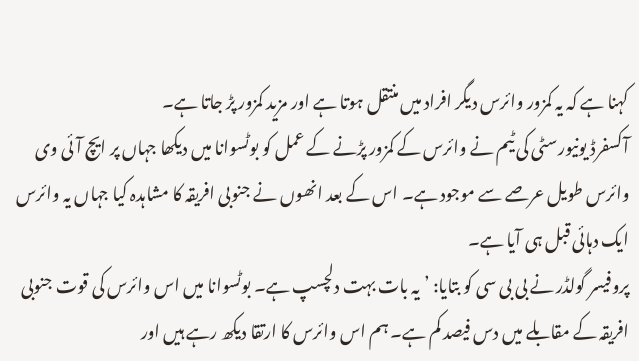کہنا ہے کہ یہ کمزور وائرس دیگر افراد میں منتقل ہوتا ہے اور مزید کمزور پڑ جاتا ہے۔
آکسفرڈ یونیورسٹی کی ٹیم نے وائرس کے کمزور پڑنے کے عمل کو بوٹسوانا میں دیکھا جہاں پر ایچ آئی وی وائرس طویل عرصے سے موجود ہے۔ اس کے بعد انھوں نے جنوبی افریقہ کا مشاہدہ کیا جہاں یہ وائرس ایک دہائی قبل ہی آیا ہے۔
پروفیسر گولڈر نے بی بی سی کو بتایا: ’یہ بات بہت دلچسپ ہے۔ بوٹسوانا میں اس وائرس کی قوت جنوبی افریقہ کے مقابلے میں دس فیصد کم ہے۔ ہم اس وائرس کا ارتقا دیکھ رہے ہیں اور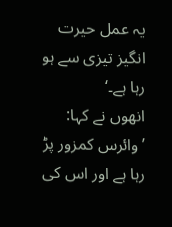یہ عمل حیرت انگیز تیزی سے ہو رہا ہے۔‘
انھوں نے کہا: ’وائرس کمزور پڑ رہا ہے اور اس کی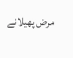مرض پھیلانے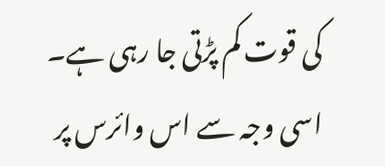کی قوت کم پڑتی جا رہی ہے۔ اسی وجہ سے اس وائرس پر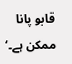قابو پانا ممکن ہے۔‘